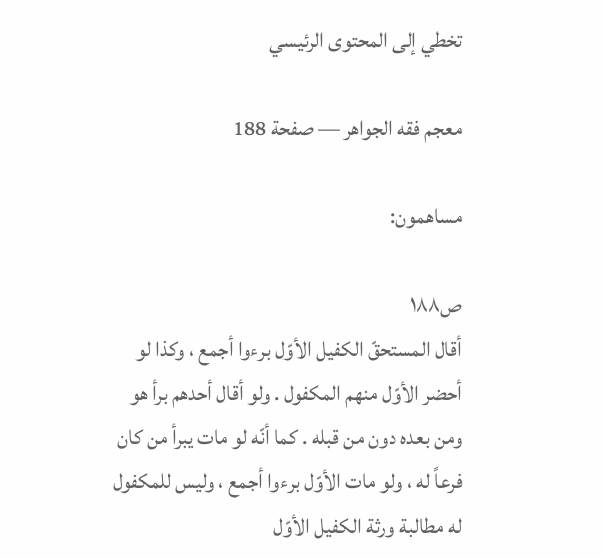تخطي إلى المحتوى الرئيسي

معجم فقه الجواهر — صفحة 188

مساهمون:

ص١٨٨
أقال المستحقّ الكفيل الأوّل برءوا أجمع ، وكذا لو أحضر الأوّل منهم المكفول . ولو أقال أحدهم برأ هو ومن بعده دون من قبله . كما أنّه لو مات يبرأ من كان فرعاً له ، ولو مات الأوّل برءوا أجمع ، وليس للمكفول له مطالبة ورثة الكفيل الأوّل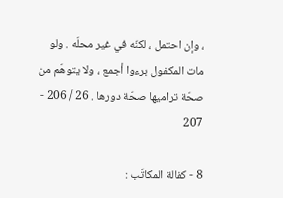، وإن احتمل ، لكنّه في غير محلّه . ولو مات المكفول برءوا أجمع ، ولا يتوهّم من صحّة تراميها صحّة دورها . 26 / 206 - 207

8 - كفالة المكاتَب :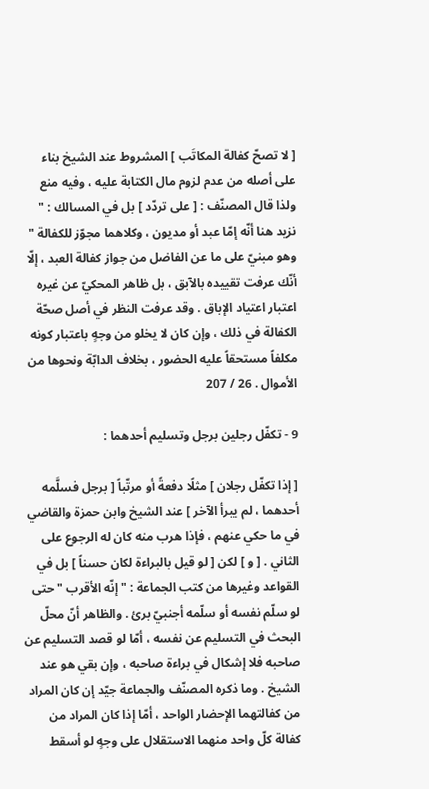[ لا تصحّ كفالة المكاتَب ] المشروط عند الشيخ بناء على أصله من عدم لزوم مال الكتابة عليه ، وفيه منع ولذا قال المصنّف : [ على تردّد ] بل في المسالك : " نزيد هنا أنّه إمّا عبد أو مديون ، وكلاهما مجوّز للكفالة " وهو مبنيّ على ما عن الفاضل من جواز كفالة العبد ، إلّا أنّك عرفت تقييده بالآبق ، بل ظاهر المحكيّ عن غيره اعتبار اعتياد الإباق . وقد عرفت النظر في أصل صحّة الكفالة في ذلك ، وإن كان لا يخلو من وجهٍ باعتبار كونه مكلفاً مستحقاً عليه الحضور ، بخلاف الدابّة ونحوها من الأموال . 26 / 207

9 - تكفّل رجلين برجل وتسليم أحدهما :

[ إذا تكفّل رجلان ] مثلًا دفعةً أو مرتّباً [ برجل فسلَّمه أحدهما ، لم يبرأ الآخر ] عند الشيخ وابن حمزة والقاضي في ما حكي عنهم ، فإذا هرب منه كان له الرجوع على الثاني . [ و ] لكن [ لو قيل بالبراءة لكان حسناً ] بل في القواعد وغيرها من كتب الجماعة : " إنّه الأقرب " حتى لو سلّم نفسه أو سلّمه أجنبيّ برئ . والظاهر أنّ محلّ البحث في التسليم عن نفسه ، أمّا لو قصد التسليم عن صاحبه فلا إشكال في براءة صاحبه ، وإن بقي هو عند الشيخ . وما ذكره المصنّف والجماعة جيّد إن كان المراد من كفالتهما الإحضار الواحد ، أمّا إذا كان المراد من كفالة كلّ واحد منهما الاستقلال على وجهٍ لو أسقط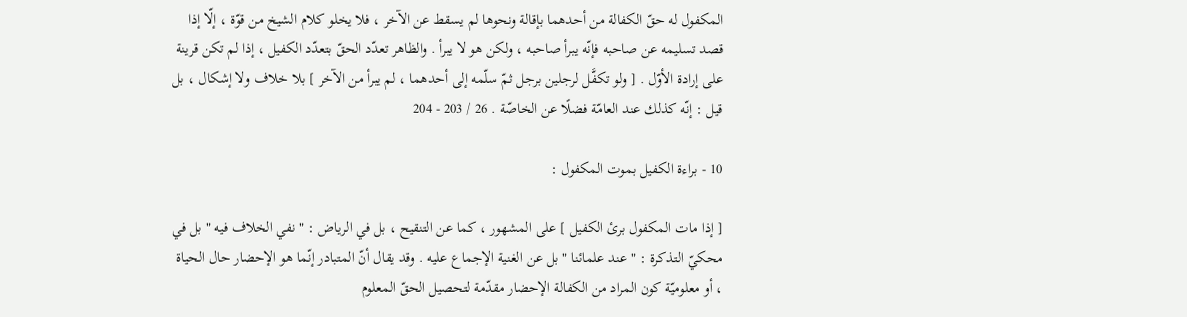المكفول له حقّ الكفالة من أحدهما بإقالة ونحوها لم يسقط عن الآخر ، فلا يخلو كلام الشيخ من قوّة ، إلّا إذا قصد تسليمه عن صاحبه فإنّه يبرأ صاحبه ، ولكن هو لا يبرأ . والظاهر تعدّد الحقّ بتعدّد الكفيل ، إذا لم تكن قرينة على إرادة الأوّل . [ ولو تكفَّل لرجلين برجل ثمّ سلّمه إلى أحدهما ، لم يبرأ من الآخر ] بلا خلاف ولا إشكال ، بل قيل : إنّه كذلك عند العامّة فضلًا عن الخاصّة . 26 / 203 - 204

10 - براءة الكفيل بموت المكفول :

[ إذا مات المكفول برئ الكفيل ] على المشهور ، كما عن التنقيح ، بل في الرياض : " نفي الخلاف فيه " بل في محكيّ التذكرة : " عند علمائنا " بل عن الغنية الإجماع عليه . وقد يقال أنّ المتبادر إنّما هو الإحضار حال الحياة ، أو معلوميّة كون المراد من الكفالة الإحضار مقدّمة لتحصيل الحقّ المعلوم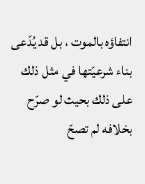انتفاؤه بالموت ، بل قد يُدّعى بناء شرعيّتها في مثل ذلك على ذلك بحيث لو صرّح بخلافه لم تصحّ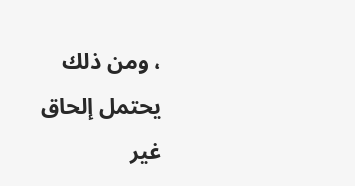، ومن ذلك يحتمل إلحاق غير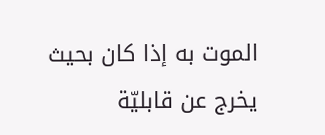الموت به إذا كان بحيث يخرج عن قابليّة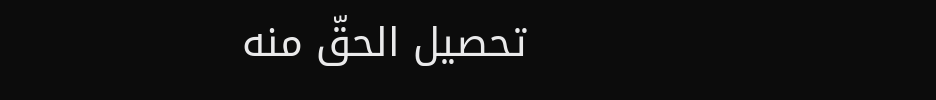تحصيل الحقّ منه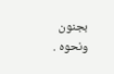بجنون ونحوه .